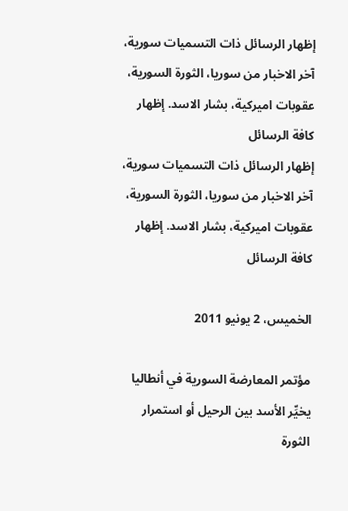إظهار الرسائل ذات التسميات سورية، آخر الاخبار من سوريا، الثورة السورية، عقوبات اميركية، بشار الاسد. إظهار كافة الرسائل
إظهار الرسائل ذات التسميات سورية، آخر الاخبار من سوريا، الثورة السورية، عقوبات اميركية، بشار الاسد. إظهار كافة الرسائل

الخميس، 2 يونيو 2011

مؤتمر المعارضة السورية في أنطاليا يخيِّر الأسد بين الرحيل أو استمرار الثورة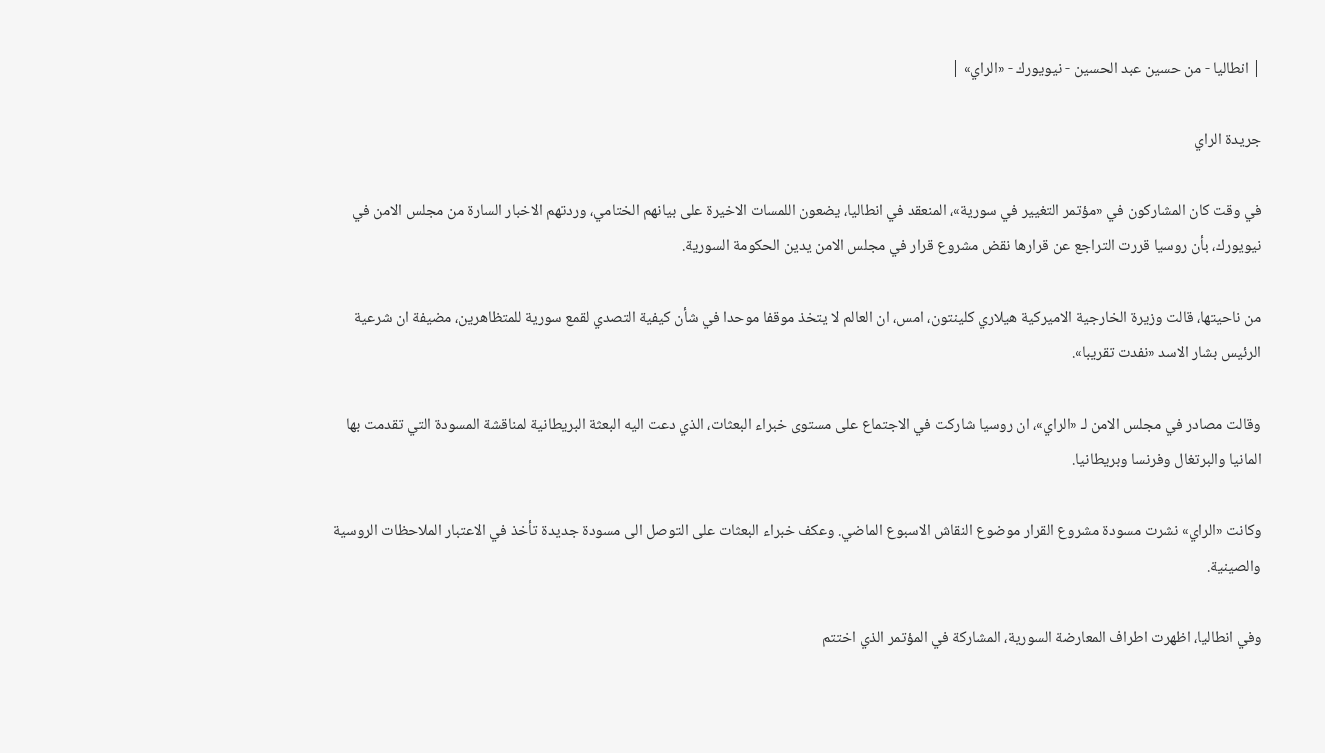| انطاليا - من حسين عبد الحسين - نيويورك - «الراي» |

جريدة الراي

في وقت كان المشاركون في «مؤتمر التغيير في سورية»، المنعقد في انطاليا، يضعون اللمسات الاخيرة على بيانهم الختامي، وردتهم الاخبار السارة من مجلس الامن في نيويورك، بأن روسيا قررت التراجع عن قرارها نقض مشروع قرار في مجلس الامن يدين الحكومة السورية.

من ناحيتها، قالت وزيرة الخارجية الاميركية هيلاري كلينتون، امس، ان العالم لا يتخذ موقفا موحدا في شأن كيفية التصدي لقمع سورية للمتظاهرين، مضيفة ان شرعية الرئيس بشار الاسد «نفدت تقريبا».

وقالت مصادر في مجلس الامن لـ «الراي»، ان روسيا شاركت في الاجتماع على مستوى خبراء البعثات، الذي دعت اليه البعثة البريطانية لمناقشة المسودة التي تقدمت بها المانيا والبرتغال وفرنسا وبريطانيا.

وكانت «الراي» نشرت مسودة مشروع القرار موضوع النقاش الاسبوع الماضي. وعكف خبراء البعثات على التوصل الى مسودة جديدة تأخذ في الاعتبار الملاحظات الروسية والصينية.

وفي انطاليا، اظهرت اطراف المعارضة السورية، المشاركة في المؤتمر الذي اختتم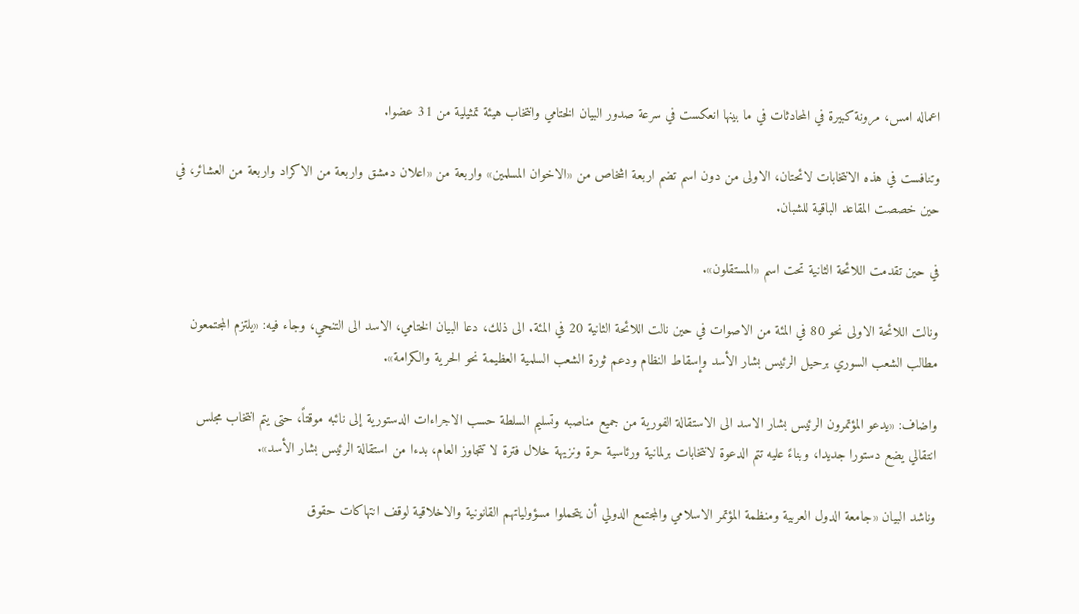اعماله امس، مرونة كبيرة في المحادثات في ما بينها انعكست في سرعة صدور البيان الختامي وانتخاب هيئة تمثيلية من 31 عضوا.

وتنافست في هذه الانتخابات لائحتان، الاولى من دون اسم تضم اربعة اشخاص من «الاخوان المسلمين» واربعة من «اعلان دمشق واربعة من الاكراد واربعة من العشائر، في حين خصصت المقاعد الباقية للشبان.

في حين تقدمت اللائحة الثانية تحت اسم «المستقلون».

ونالت اللائحة الاولى نحو 80 في المئة من الاصوات في حين نالت اللائحة الثانية 20 في المئة. الى ذلك، دعا البيان الختامي، الاسد الى التنحي، وجاء فيه: «يلتزم المجتمعون مطالب الشعب السوري برحيل الرئيس بشار الأسد وإسقاط النظام ودعم ثورة الشعب السلمية العظيمة نحو الحرية والكرامة».

واضاف: «يدعو المؤتمرون الرئيس بشار الاسد الى الاستقالة الفورية من جميع مناصبه وتسليم السلطة حسب الاجراءات الدستورية إلى نائبه موقتاً، حتى يتم انتخاب مجلس انتقالي يضع دستورا جديدا، وبناءً عليه تتم الدعوة لانتخابات برلمانية ورئاسية حرة ونزيهة خلال فترة لا تتجاوز العام، بدءا من استقالة الرئيس بشار الأسد».

وناشد البيان «جامعة الدول العربية ومنظمة المؤتمر الاسلامي والمجتمع الدولي أن يتحملوا مسؤولياتهم القانونية والاخلاقية لوقف انتهاكات حقوق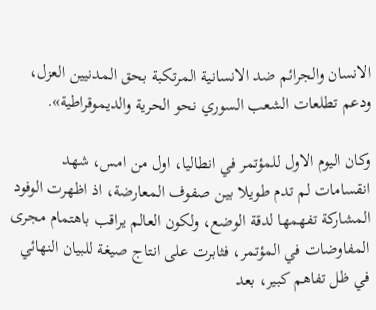الانسان والجرائم ضد الانسانية المرتكبة بحق المدنيين العزل، ودعم تطلعات الشعب السوري نحو الحرية والديموقراطية».

وكان اليوم الاول للمؤتمر في انطاليا، اول من امس، شهد انقسامات لم تدم طويلا بين صفوف المعارضة، اذ اظهرت الوفود المشاركة تفهمها لدقة الوضع، ولكون العالم يراقب باهتمام مجرى المفاوضات في المؤتمر، فثابرت على انتاج صيغة للبيان النهائي في ظل تفاهم كبير، بعد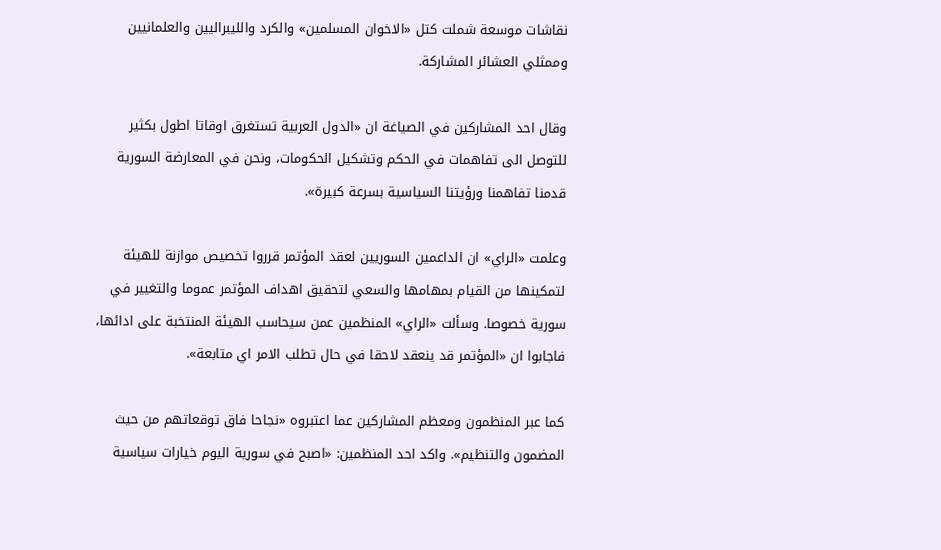نقاشات موسعة شملت كتل «الاخوان المسلمين» والكرد والليبراليين والعلمانيين وممثلي العشائر المشاركة.

وقال احد المشاركين في الصياغة ان «الدول العربية تستغرق اوقاتا اطول بكثير للتوصل الى تفاهمات في الحكم وتشكيل الحكومات، ونحن في المعارضة السورية قدمنا تفاهمنا ورؤيتنا السياسية بسرعة كبيرة».

وعلمت «الراي» ان الداعمين السوريين لعقد المؤتمر قرروا تخصيص موازنة للهيئة لتمكينها من القيام بمهامها والسعي لتحقيق اهداف المؤتمر عموما والتغيير في سورية خصوصا. وسألت «الراي» المنظمين عمن سيحاسب الهيئة المنتخبة على ادائها، فاجابوا ان «المؤتمر قد ينعقد لاحقا في حال تطلب الامر اي متابعة».

كما عبر المنظمون ومعظم المشاركين عما اعتبروه «نجاحا فاق توقعاتهم من حيث المضمون والتنظيم». واكد احد المنظمين: «اصبح في سورية اليوم خيارات سياسية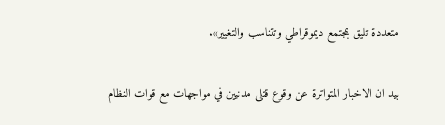متعددة تليق بمجتمع ديموقراطي وتتناسب والتغيير».

بيد ان الاخبار المتواترة عن وقوع قتلى مدنيين في مواجهات مع قوات النظام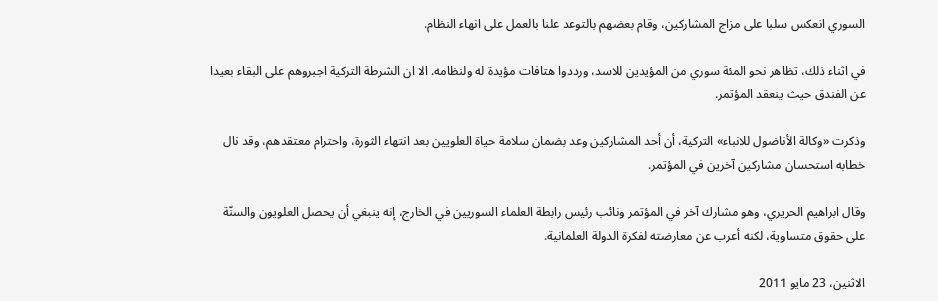السوري انعكس سلبا على مزاج المشاركين، وقام بعضهم بالتوعد علنا بالعمل على انهاء النظام.

في اثناء ذلك، تظاهر نحو المئة سوري من المؤيدين للاسد، ورددوا هتافات مؤيدة له ولنظامه. الا ان الشرطة التركية اجبروهم على البقاء بعيدا عن الفندق حيث ينعقد المؤتمر.

وذكرت «وكالة الأناضول للانباء» التركية، أن أحد المشاركين وعد بضمان سلامة حياة العلويين بعد انتهاء الثورة، واحترام معتقدهم، وقد نال خطابه استحسان مشاركين آخرين في المؤتمر.

وقال ابراهيم الحريري، وهو مشارك آخر في المؤتمر ونائب رئيس رابطة العلماء السوريين في الخارج، إنه ينبغي أن يحصل العلويون والسنّة على حقوق متساوية، لكنه أعرب عن معارضته لفكرة الدولة العلمانية.

الاثنين، 23 مايو 2011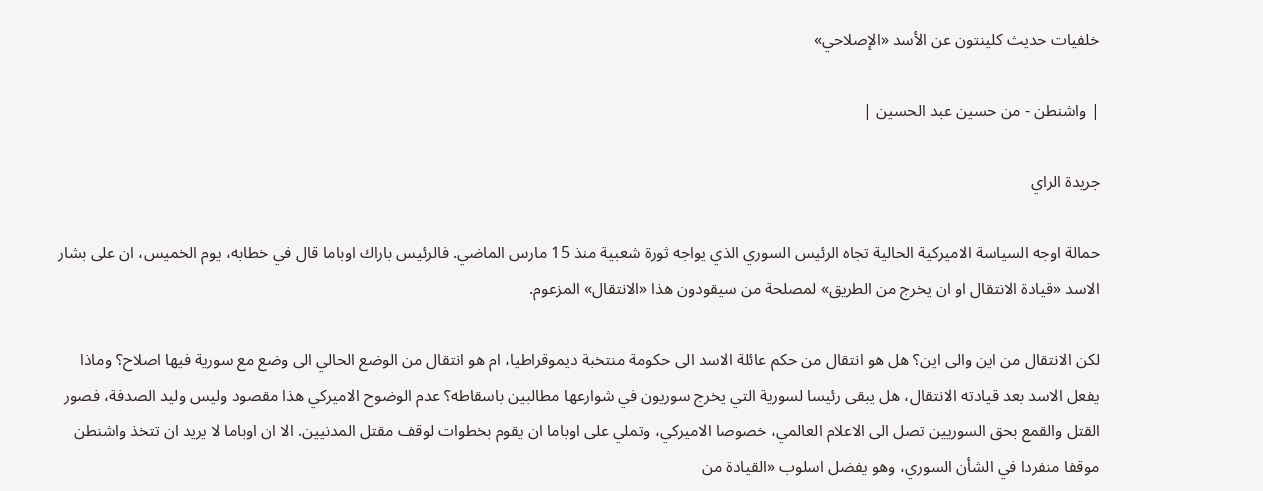خلفيات حديث كلينتون عن الأسد «الإصلاحي»

| واشنطن - من حسين عبد الحسين |

جريدة الراي

حمالة اوجه السياسة الاميركية الحالية تجاه الرئيس السوري الذي يواجه ثورة شعبية منذ 15 مارس الماضي. فالرئيس باراك اوباما قال في خطابه، يوم الخميس، ان على بشار الاسد «قيادة الانتقال او ان يخرج من الطريق» لمصلحة من سيقودون هذا «الانتقال» المزعوم.

لكن الانتقال من اين والى اين؟ هل هو انتقال من حكم عائلة الاسد الى حكومة منتخبة ديموقراطيا، ام هو انتقال من الوضع الحالي الى وضع مع سورية فيها اصلاح؟ وماذا يفعل الاسد بعد قيادته الانتقال، هل يبقى رئيسا لسورية التي يخرج سوريون في شوارعها مطالبين باسقاطه؟ عدم الوضوح الاميركي هذا مقصود وليس وليد الصدفة، فصور القتل والقمع بحق السوريين تصل الى الاعلام العالمي، خصوصا الاميركي، وتملي على اوباما ان يقوم بخطوات لوقف مقتل المدنيين. الا ان اوباما لا يريد ان تتخذ واشنطن موقفا منفردا في الشأن السوري، وهو يفضل اسلوب «القيادة من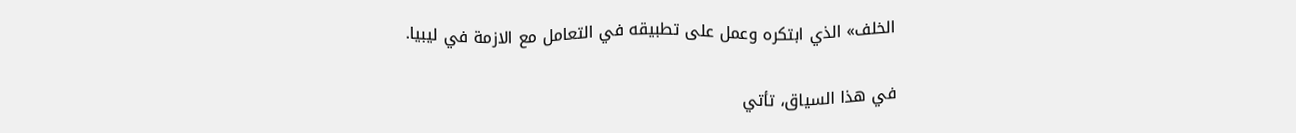الخلف» الذي ابتكره وعمل على تطبيقه في التعامل مع الازمة في ليبيا.

في هذا السياق، تأتي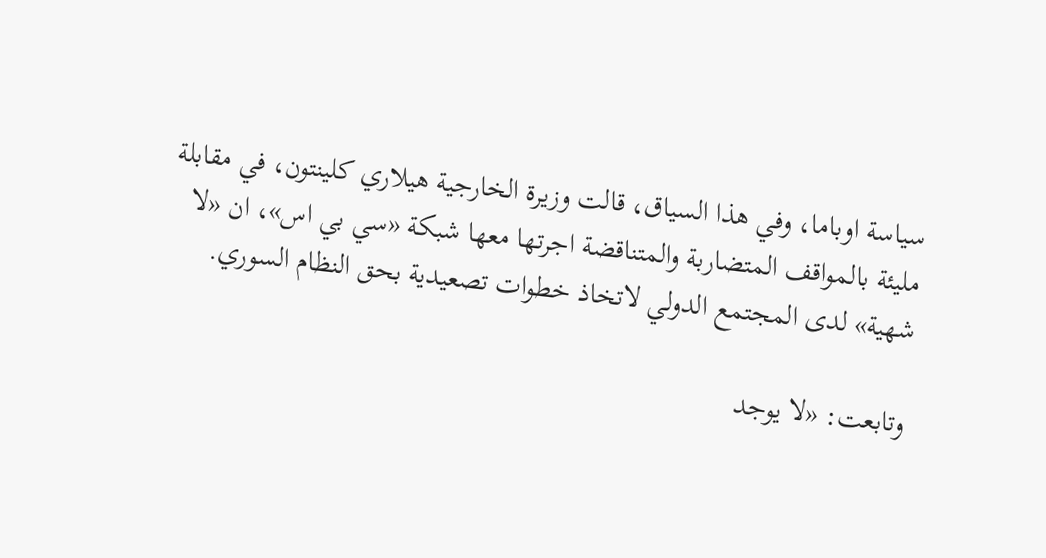سياسة اوباما، وفي هذا السياق، قالت وزيرة الخارجية هيلاري كلينتون، في مقابلة مليئة بالمواقف المتضاربة والمتناقضة اجرتها معها شبكة «سي بي اس»، ان «لا شهية» لدى المجتمع الدولي لاتخاذ خطوات تصعيدية بحق النظام السوري.

وتابعت: «لا يوجد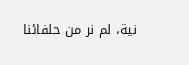نية، لم نر من حلفائنا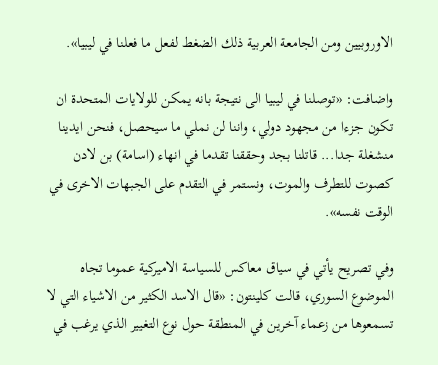الاوروبيين ومن الجامعة العربية ذلك الضغط لفعل ما فعلنا في ليبيا».

واضافت: «توصلنا في ليبيا الى نتيجة بانه يمكن للولايات المتحدة ان تكون جزءا من مجهود دولي، واننا لن نملي ما سيحصل، فنحن ايدينا منشغلة جدا... قاتلنا بجد وحققنا تقدما في انهاء (اسامة) بن لادن كصوت للتطرف والموت، ونستمر في التقدم على الجبهات الاخرى في الوقت نفسه».

وفي تصريح يأتي في سياق معاكس للسياسة الاميركية عموما تجاه الموضوع السوري، قالت كلينتون: «قال الاسد الكثير من الاشياء التي لا تسمعوها من زعماء آخرين في المنطقة حول نوع التغيير الذي يرغب في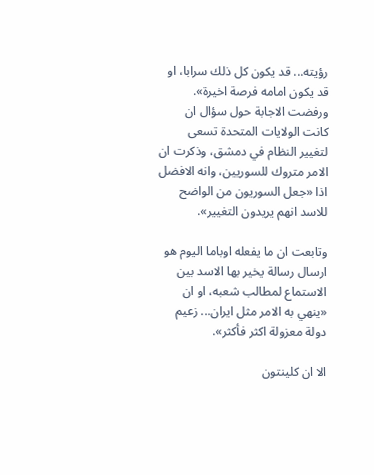رؤيته... قد يكون كل ذلك سرابا، او قد يكون امامه فرصة اخيرة». ورفضت الاجابة حول سؤال ان كانت الولايات المتحدة تسعى لتغيير النظام في دمشق، وذكرت ان الامر متروك للسوريين، وانه الافضل اذا «جعل السوريون من الواضح للاسد انهم يريدون التغيير».

وتابعت ان ما يفعله اوباما اليوم هو ارسال رسالة يخير بها الاسد بين الاستماع لمطالب شعبه، او ان «ينهي به الامر مثل ايران... زعيم دولة معزولة اكثر فأكثر».

الا ان كلينتون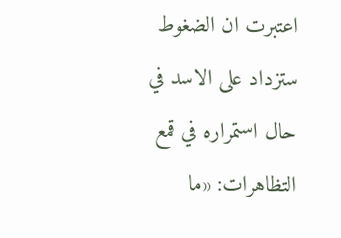اعتبرت ان الضغوط ستزداد على الاسد في حال استمراره في قمع التظاهرات: «ما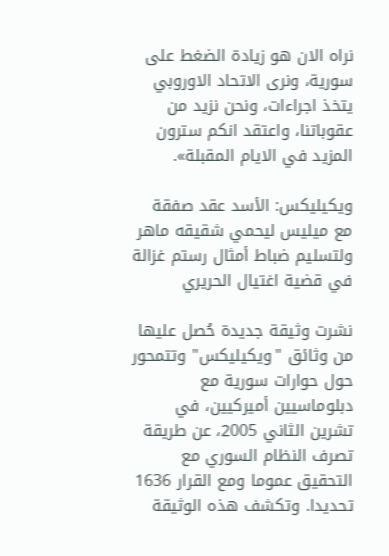نراه الان هو زيادة الضغط على سورية، ونرى الاتحاد الاوروبي يتخذ اجراءات، ونحن نزيد من عقوباتنا، واعتقد انكم سترون المزيد في الايام المقبلة».

ويكيليكس: الأسد عقد صفقة مع ميليس ليحمي شقيقه ماهر ولتسليم ضباط أمثال رستم غزالة في قضية اغتيال الحريري

نشرت وثيقة جديدة حُصل عليها من وثائق "ويكيليكس" وتتمحور حول حوارات سورية مع دبلوماسيين أميركيين، في تشرين الثاني 2005، عن طريقة تصرف النظام السوري مع التحقيق عموما ومع القرار 1636 تحديدا. وتكشف هذه الوثيقة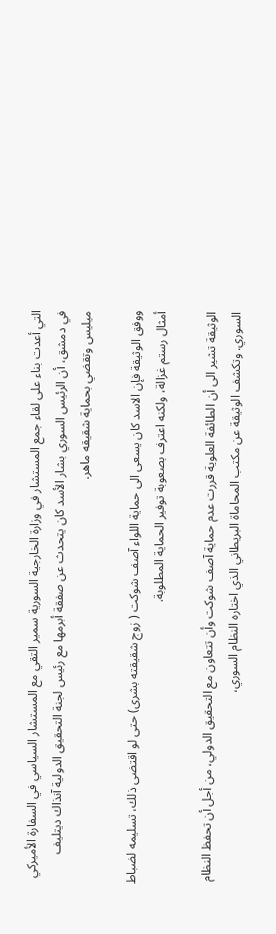التي أعدت بناء على لقاء جمع المستشار في وزارة الخارجية السورية سمير التقي مع المستشار السياسي في السفارة الأميركي في دمشق، أن الرئيس السوري بشار الأسد كان يتحدث عن صفقة أبرمها مع رئيس لجنة التحقيق الدولية آنذاك ديتليف ميليس وتقضي بحماية شقيقه ماهر.

ووفق الوثيقة فإن الاسد كان يسعى الى حماية اللواء آصف شوكت ( زوج شقيقته بشرى) حتى لو اقتضى ذلك، تسليمه لضباط أمثال رستم غزالة، ولكنه اعترف بصعوبة توفير الحماية المطلوبة.

الوثيقة تشير الى أن الطائفة العلوية قررت عدم حماية آصف شوكت وأن تتعاون مع التحقيق الدولي، من أجل أن تحفظ النظام السوري. وتكشف الوثيقة عن مكتب المحاماة البريطاني الذي اختاره النظام السوري،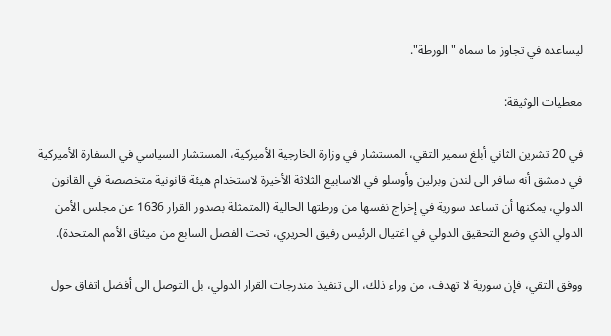ليساعده في تجاوز ما سماه "الورطة".

معطيات الوثيقة:

في 20 تشرين الثاني أبلغ سمير التقي، المستشار في وزارة الخارجية الأميركية، المستشار السياسي في السفارة الأميركية في دمشق أنه سافر الى لندن وبرلين وأوسلو في الاسابيع الثلاثة الأخيرة لاستخدام هيئة قانونية متخصصة في القانون الدولي، يمكنها أن تساعد سورية في إخراج نفسها من ورطتها الحالية (المتمثلة بصدور القرار 1636 عن مجلس الأمن الدولي الذي وضع التحقيق الدولي في اغتيال الرئيس رفيق الحريري، تحت الفصل السابع من ميثاق الأمم المتحدة).

ووفق التقي، فإن سورية لا تهدف، من وراء ذلك، الى تنفيذ مندرجات القرار الدولي، بل التوصل الى أفضل اتفاق حول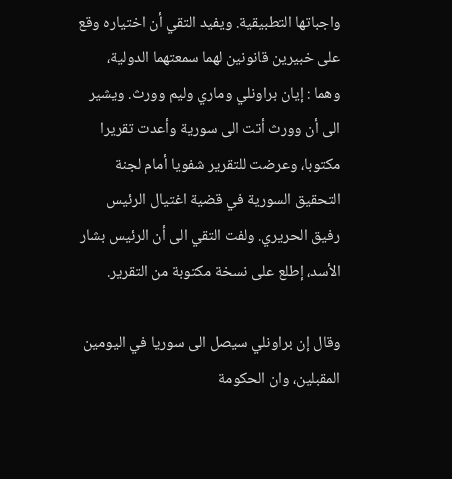واجباتها التطبيقية. ويفيد التقي أن اختياره وقع على خبيرين قانونين لهما سمعتهما الدولية، وهما : إيان براونلي وماري وليم وورث. ويشير الى أن وورث أتت الى سورية وأعدت تقريرا مكتوبا، وعرضت للتقرير شفويا أمام لجنة التحقيق السورية في قضية اغتيال الرئيس رفيق الحريري. ولفت التقي الى أن الرئيس بشار الأسد، إطلع على نسخة مكتوبة من التقرير.

وقال إن براونلي سيصل الى سوريا في اليومين المقبلين، وان الحكومة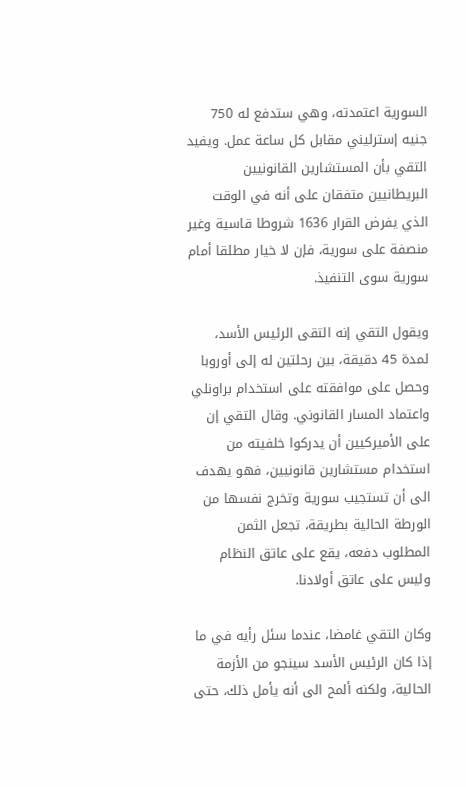السورية اعتمدته، وهي ستدفع له 750 جنيه إسترليني مقابل كل ساعة عمل. ويفيد التقي بأن المستشارين القانونيين البريطانيين متفقان على أنه في الوقت الذي يفرض القرار 1636 شروطا قاسية وغير منصفة على سورية، فإن لا خيار مطلقا أمام سورية سوى التنفيذ.

ويقول التقي إنه التقى الرئيس الأسد، لمدة 45 دقيقة، بين رحلتين له إلى أوروبا وحصل على موافقته على استخدام براونلي واعتماد المسار القانوني. وقال التقي إن على الأميركيين أن يدركوا خلفيته من استخدام مستشارين قانونيين، فهو يهدف الى أن تستجيب سورية وتخرج نفسها من الورطة الحالية بطريقة، تجعل الثمن المطلوب دفعه، يقع على عاتق النظام وليس على عاتق أولادنا.

وكان التقي غامضا، عندما سئل رأيه في ما إذا كان الرئيس الأسد سينجو من الأزمة الحالية، ولكنه ألمح الى أنه يأمل ذلك، حتى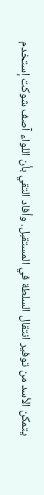يتمكن الأسد من توفير انتقال السلطة في المستقبل. وأفاد التقي بأن اللواء آصف شوكت إستخدم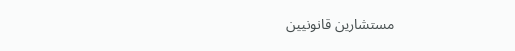مستشارين قانونيين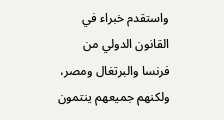واستقدم خبراء في القانون الدولي من فرنسا والبرتغال ومصر، ولكنهم جميعهم ينتمون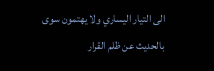الى التيار اليساري ولا يهتمون سوى بالحديث عن ظلم القرار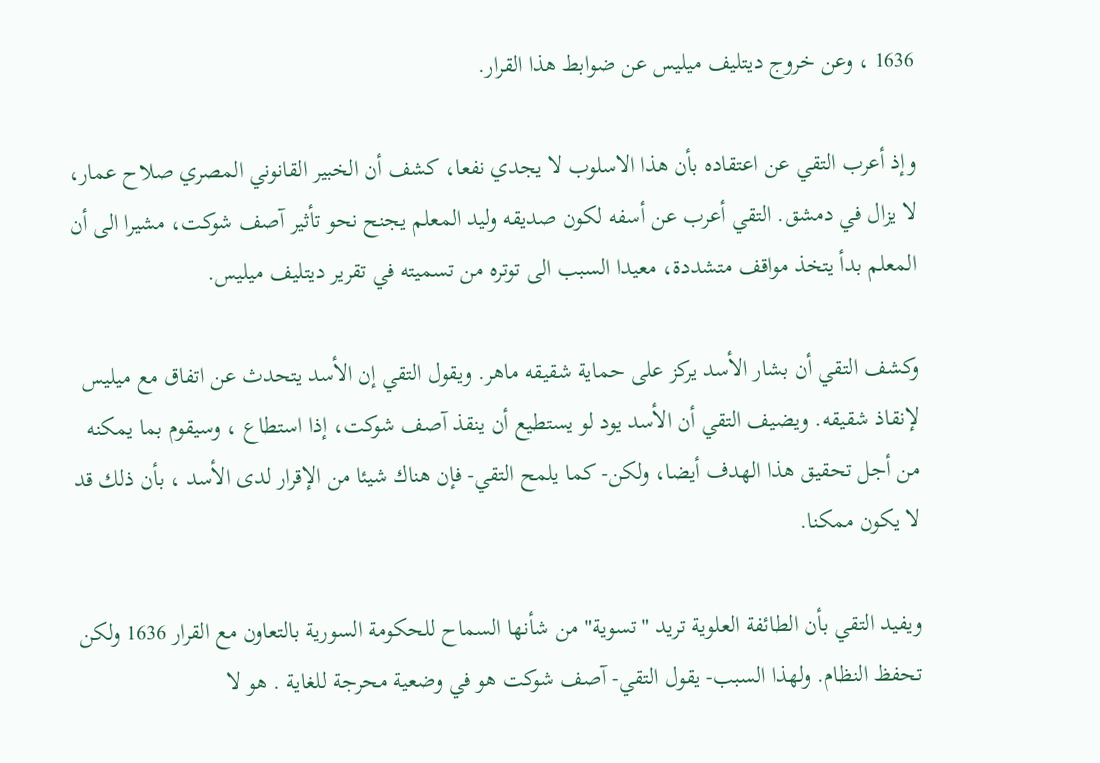1636 ، وعن خروج ديتليف ميليس عن ضوابط هذا القرار.

وإذ أعرب التقي عن اعتقاده بأن هذا الاسلوب لا يجدي نفعا، كشف أن الخبير القانوني المصري صلاح عمار، لا يزال في دمشق. التقي أعرب عن أسفه لكون صديقه وليد المعلم يجنح نحو تأثير آصف شوكت، مشيرا الى أن المعلم بدأ يتخذ مواقف متشددة، معيدا السبب الى توتره من تسميته في تقرير ديتليف ميليس.

وكشف التقي أن بشار الأسد يركز على حماية شقيقه ماهر. ويقول التقي إن الأسد يتحدث عن اتفاق مع ميليس لإنقاذ شقيقه. ويضيف التقي أن الأسد يود لو يستطيع أن ينقذ آصف شوكت، إذا استطاع ، وسيقوم بما يمكنه من أجل تحقيق هذا الهدف أيضا، ولكن- كما يلمح التقي- فإن هناك شيئا من الإقرار لدى الأسد ، بأن ذلك قد لا يكون ممكنا.

ويفيد التقي بأن الطائفة العلوية تريد "تسوية" من شأنها السماح للحكومة السورية بالتعاون مع القرار 1636 ولكن تحفظ النظام. ولهذا السبب- يقول التقي- آصف شوكت هو في وضعية محرجة للغاية . هو لا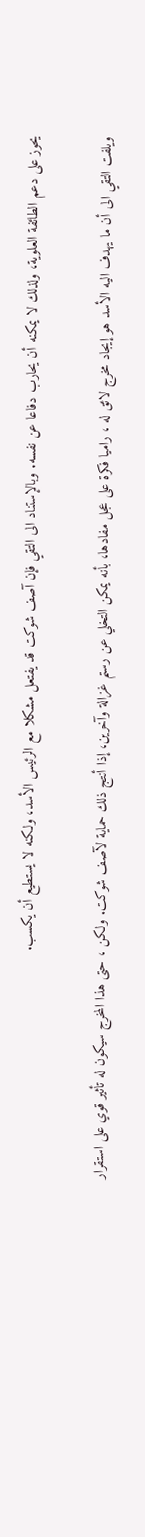يحوز على دعم الطائفة العلوية، ولذلك لا يمكنه أن يحارب دفاعا عن نفسه. وبالإستناد الى التقي فإن آصف شوكت قد يفتعل مشكلا مع الرئيس الأسد، ولكنه لا يستطيع أن يكسب.

ويلفت التقي الى أن ما يهدف اليه الأسد هو إيجاد مخرج لائق له ، راميا فكرة على عجل مفادها، بأنه يمكن التخلي عن رستم غزالة وآخرين، إذا أنتج ذلك حماية لآصف شوكت. ولكن ، حتى هذا المخرج سيكون له تأثير قوي على استقرار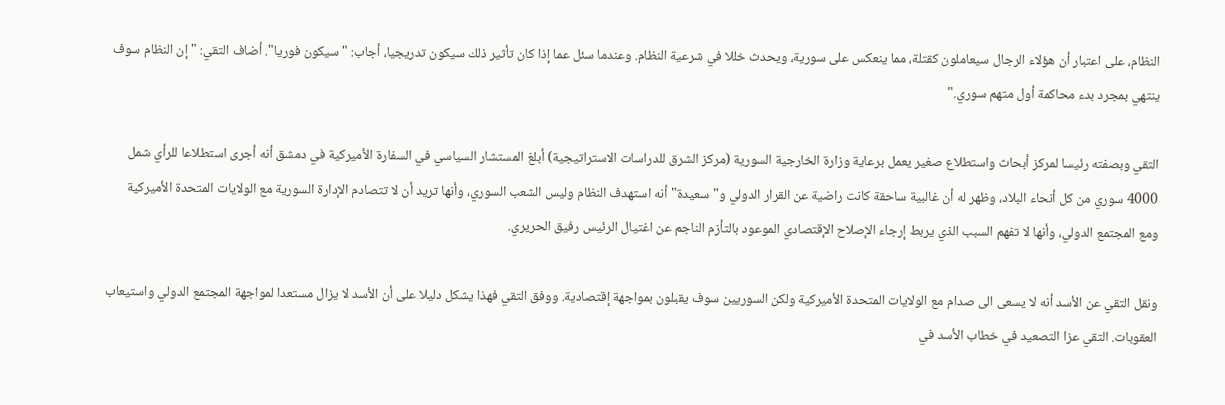النظام، على اعتبار أن هؤلاء الرجال سيعاملون كقتلة، مما ينعكس على سورية، ويحدث خللا في شرعية النظام. وعندما سئل عما إذا كان تأثير ذلك سيكون تدريجيا، أجاب: " سيكون فوريا". أضاف التقي: " إن النظام سوف ينتهي بمجرد بدء محاكمة أول متهم سوري."

التقي وبصفته رئيسا لمركز أبحاث واستطلاع صغير يعمل برعاية وزارة الخارجية السورية (مركز الشرق للدراسات الاستراتيجية) أبلغ المستشار السياسي في السفارة الأميركية في دمشق أنه أجرى استطلاعا للرأي شمل 4000 سوري من كل أنحاء البلاد، وظهر له أن غالبية ساحقة كانت راضية عن القرار الدولي و"سعيدة" أنه استهدف النظام وليس الشعب السوري، وأنها تريد أن لا تتصادم الإدارة السورية مع الولايات المتحدة الأميركية ومع المجتمع الدولي، وأنها لا تفهم السبب الذي يربط إرجاء الإصلاح الإقتصادي الموعود بالتأزم الناجم عن اغتيال الرئيس رفيق الحريري.

ونقل التقي عن الأسد أنه لا يسعى الى صدام مع الولايات المتحدة الأميركية ولكن السوريين سوف يقبلون بمواجهة إقتصادية. ووفق التقي فهذا يشكل دليلا على أن الأسد لا يزال مستعدا لمواجهة المجتمع الدولي واستيعاب العقوبات. التقي عزا التصعيد في خطاب الأسد في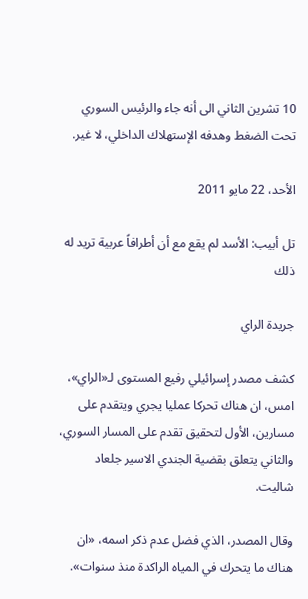10 تشرين الثاني الى أنه جاء والرئيس السوري تحت الضغط وهدفه الإستهلاك الداخلي، لا غير.

الأحد، 22 مايو 2011

تل أبيب: الأسد لم يقع مع أن أطرافاً عربية تريد له ذلك

جريدة الراي

كشف مصدر إسرائيلي رفيع المستوى لـ«الراي»، امس، ان هناك تحركا عمليا يجري ويتقدم على مسارين، الأول لتحقيق تقدم على المسار السوري، والثاني يتعلق بقضية الجندي الاسير جلعاد شاليت.

وقال المصدر، الذي فضل عدم ذكر اسمه، «ان هناك ما يتحرك في المياه الراكدة منذ سنوات».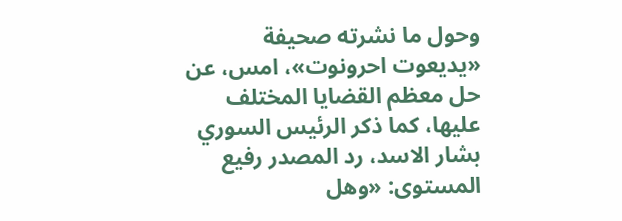وحول ما نشرته صحيفة «يديعوت احرونوت»، امس، عن حل معظم القضايا المختلف عليها، كما ذكر الرئيس السوري بشار الاسد، رد المصدر رفيع المستوى: «وهل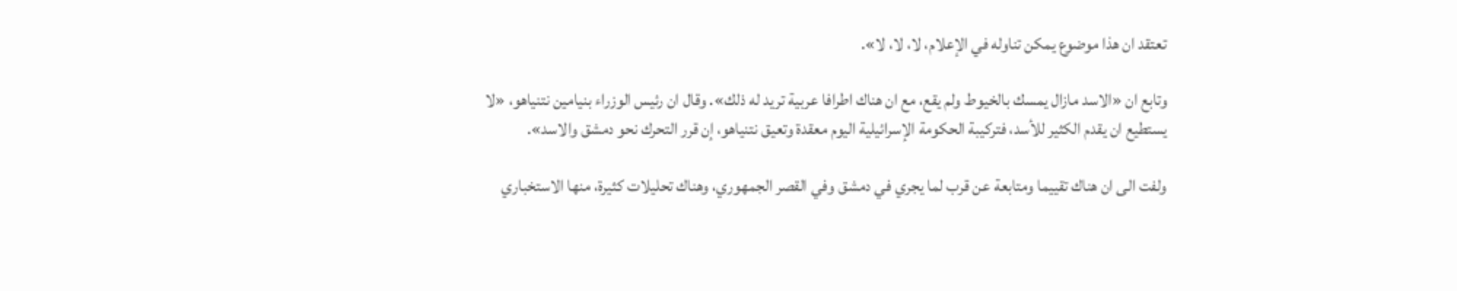تعتقد ان هذا موضوع يمكن تناوله في الإعلام، لا، لا، لا».

وتابع ان «الاسد مازال يمسك بالخيوط ولم يقع، مع ان هناك اطرافا عربية تريد له ذلك». وقال ان رئيس الوزراء بنيامين نتنياهو، «لا يستطيع ان يقدم الكثير للأسد، فتركيبة الحكومة الإسرائيلية اليوم معقدة وتعيق نتنياهو، إن قرر التحرك نحو دمشق والاسد».

ولفت الى ان هناك تقييما ومتابعة عن قرب لما يجري في دمشق وفي القصر الجمهوري، وهناك تحليلات كثيرة، منها الاستخباري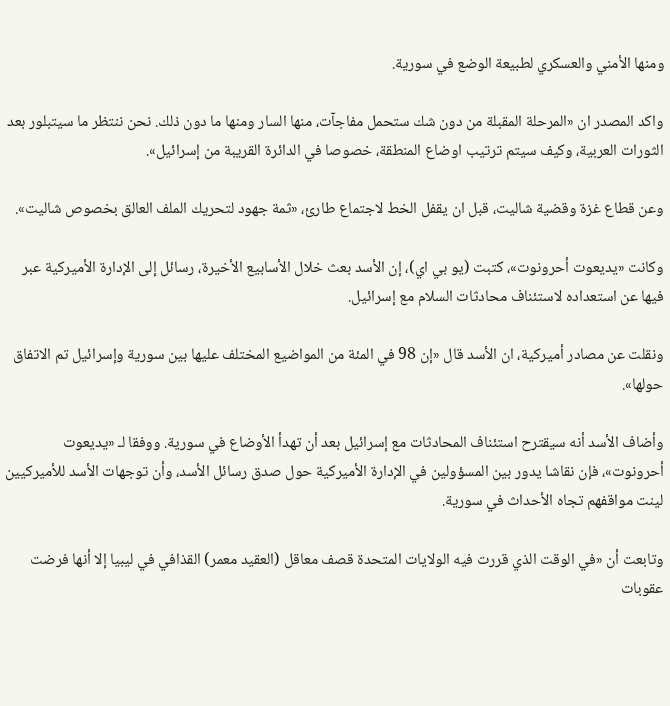ومنها الأمني والعسكري لطبيعة الوضع في سورية.

واكد المصدر ان «المرحلة المقبلة من دون شك ستحمل مفاجآت، منها السار ومنها ما دون ذلك. نحن ننتظر ما سيتبلور بعد الثورات العربية، وكيف سيتم ترتيب اوضاع المنطقة، خصوصا في الدائرة القريبة من إسرائيل».

وعن قطاع غزة وقضية شاليت، قبل ان يقفل الخط لاجتماع طارئ، «ثمة جهود لتحريك الملف العالق بخصوص شاليت».

وكانت «يديعوت أحرونوت»، كتبت (يو بي اي)، إن الأسد بعث خلال الأسابيع الأخيرة، رسائل إلى الإدارة الأميركية عبر فيها عن استعداده لاستئناف محادثات السلام مع إسرائيل.

ونقلت عن مصادر أميركية، ان الأسد قال «إن 98 في المئة من المواضيع المختلف عليها بين سورية وإسرائيل تم الاتفاق حولها».

وأضاف الأسد أنه سيقترح استئناف المحادثات مع إسرائيل بعد أن تهدأ الأوضاع في سورية. ووفقا لـ «يديعوت أحرونوت»، فإن نقاشا يدور بين المسؤولين في الإدارة الأميركية حول صدق رسائل الأسد، وأن توجهات الأسد للأميركيين لينت مواقفهم تجاه الأحداث في سورية.

وتابعت أن «في الوقت الذي قررت فيه الولايات المتحدة قصف معاقل (العقيد معمر) القذافي في ليبيا إلا أنها فرضت عقوبات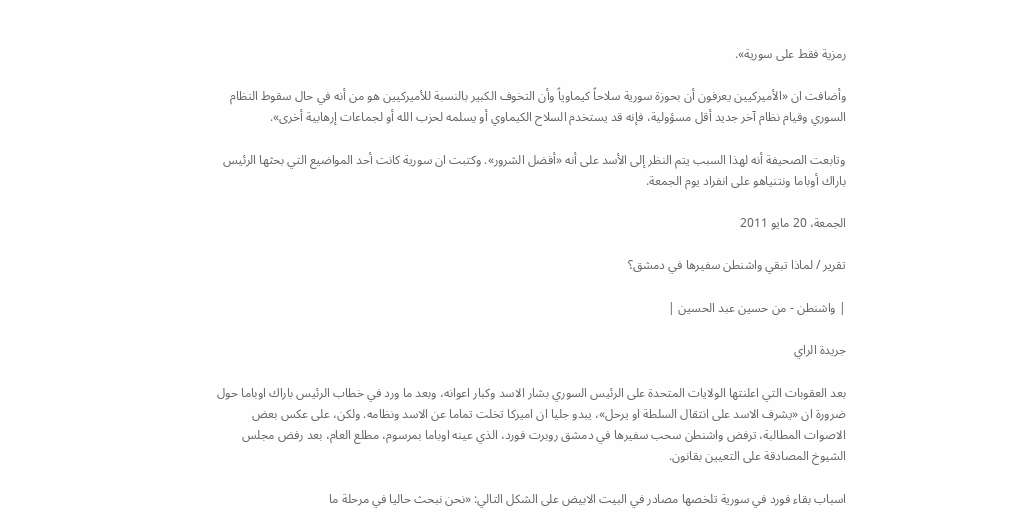رمزية فقط على سورية».

وأضافت ان «الأميركيين يعرفون أن بحوزة سورية سلاحاً كيماوياً وأن التخوف الكبير بالنسبة للأميركيين هو من أنه في حال سقوط النظام السوري وقيام نظام آخر جديد أقل مسؤولية، فإنه قد يستخدم السلاح الكيماوي أو يسلمه لحزب الله أو لجماعات إرهابية أخرى».

وتابعت الصحيفة أنه لهذا السبب يتم النظر إلى الأسد على أنه «أفضل الشرور». وكتبت ان سورية كانت أحد المواضيع التي بحثها الرئيس باراك أوباما ونتنياهو على انفراد يوم الجمعة.

الجمعة، 20 مايو 2011

تقرير / لماذا تبقي واشنطن سفيرها في دمشق؟

| واشنطن - من حسين عبد الحسين |

جريدة الراي

بعد العقوبات التي اعلنتها الولايات المتحدة على الرئيس السوري بشار الاسد وكبار اعوانه، وبعد ما ورد في خطاب الرئيس باراك اوباما حول ضرورة ان «يشرف الاسد على انتقال السلطة او يرحل»، يبدو جليا ان اميركا تخلت تماما عن الاسد ونظامه. ولكن، على عكس بعض الاصوات المطالبة، ترفض واشنطن سحب سفيرها في دمشق روبرت فورد، الذي عينه اوباما بمرسوم، مطلع العام، بعد رفض مجلس الشيوخ المصادقة على التعيين بقانون.

اسباب بقاء فورد في سورية تلخصها مصادر في البيت الابيض على الشكل التالي: «نحن نبحث حاليا في مرحلة ما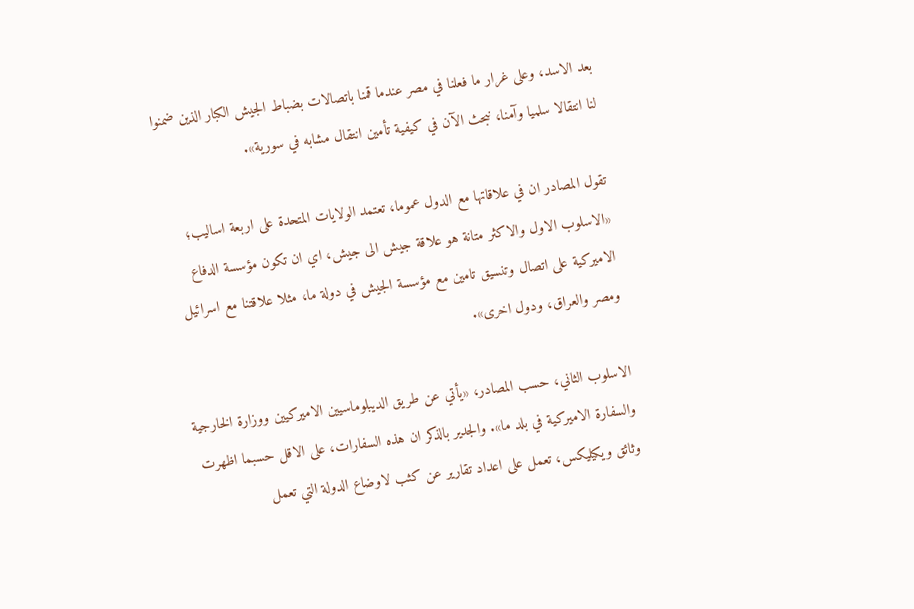بعد الاسد، وعلى غرار ما فعلنا في مصر عندما قمنا باتصالات بضباط الجيش الكبار الذين ضمنوا لنا انتقالا سلميا وآمنا، نبحث الآن في كيفية تأمين انتقال مشابه في سورية».

تقول المصادر ان في علاقاتها مع الدول عموما، تعتمد الولايات المتحدة على اربعة اساليب؛ «الاسلوب الاول والاكثر متانة هو علاقة جيش الى جيش، اي ان تكون مؤسسة الدفاع الاميركية على اتصال وتنسيق تامين مع مؤسسة الجيش في دولة ما، مثلا علاقتنا مع اسرائيل ومصر والعراق، ودول اخرى».

الاسلوب الثاني، حسب المصادر، «يأتي عن طريق الديبلوماسيين الاميركيين ووزارة الخارجية والسفارة الاميركية في بلد ما». والجدير بالذكر ان هذه السفارات، على الاقل حسبما اظهرت وثائق ويكيليكس، تعمل على اعداد تقارير عن كثب لاوضاع الدولة التي تعمل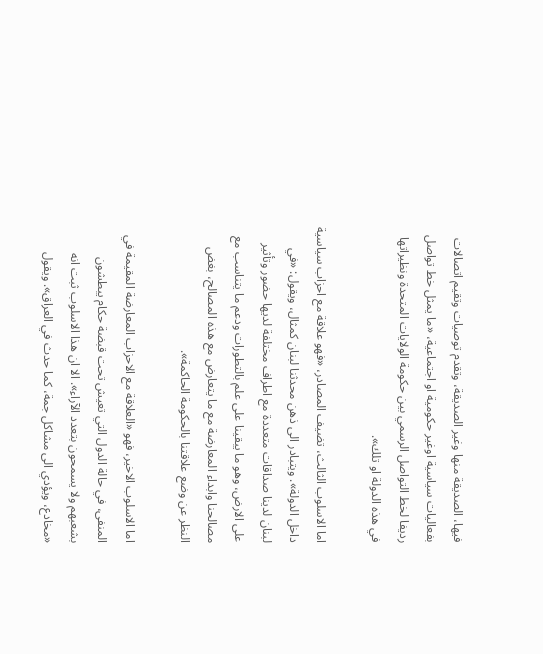فيها، الصديقة منها وغير الصديقة، وتقدم توصيات وتقيم اتصالات بفعاليات سياسية اوغير حكومية او اجتماعية، «ما يمثل خط تواصل رديفا لخط التواصل الرسمي بين حكومة الولايات المتحدة ونظيراتها في هذه الدولة او تلك».

اما الاسلوب الثالث، تضيف المصادر، «فهو علاقة مع احزاب سياسية داخل الدولة». ويتبادر الى ذهن محدثنا لبنان كمثال، ويقول: «في لبنان لدينا صداقات متعددة مع اطراف مختلفة لديها حضور وتأثير على الارض، وهو ما يبقينا على علم بالتطورات ودعم ما يتناسب مع مصالحنا وابداء المعارضة مع ما يتعارض مع هذه المصالح، بغض النظر عن وضع علاقتنا بالحكومة الحاكمة».

اما الاسلوب الاخير، فهو «العلاقة مع الاحزاب المعارضة المقيمة في المنفى، في حالة الدول التي تعيش تحت قبضة حكام يبطشون بشعبهم ولا يسمحون بتعدد الآراء». الا ان هذا الاسلوب ثبت انه «مخادع، ويؤدي الى مشاكل جمة، كما حدث في العراق». ويقول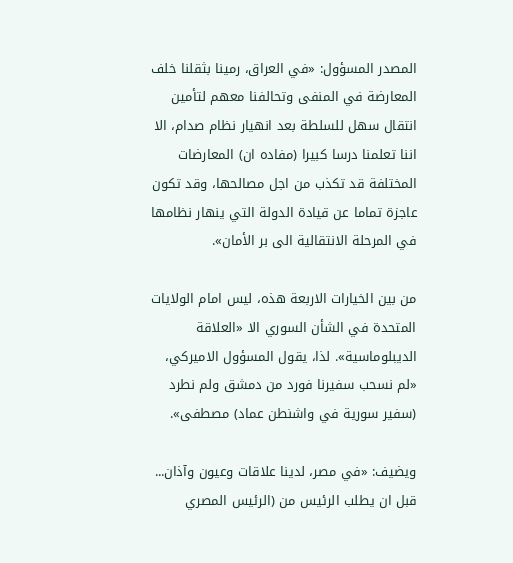المصدر المسؤول: «في العراق، رمينا بثقلنا خلف المعارضة في المنفى وتحالفنا معهم لتأمين انتقال سهل للسلطة بعد انهيار نظام صدام، الا اننا تعلمنا درسا كبيرا (مفاده ان) المعارضات المختلفة قد تكذب من اجل مصالحها، وقد تكون عاجزة تماما عن قيادة الدولة التي ينهار نظامها في المرحلة الانتقالية الى بر الأمان».

من بين الخيارات الاربعة هذه، ليس امام الولايات المتحدة في الشأن السوري الا «العلاقة الديبلوماسية». لذا، يقول المسؤول الاميركي، «لم نسحب سفيرنا فورد من دمشق ولم نطرد (سفير سورية في واشنطن عماد) مصطفى».

ويضيف: «في مصر، لدينا علاقات وعيون وآذان... قبل ان يطلب الرئيس من (الرئيس المصري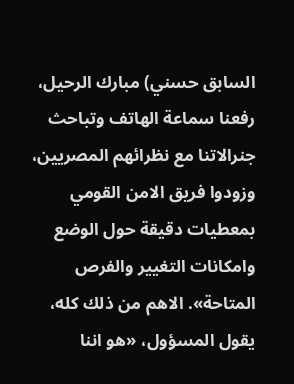السابق حسني) مبارك الرحيل، رفعنا سماعة الهاتف وتباحث جنرالاتنا مع نظرائهم المصريين، وزودوا فريق الامن القومي بمعطيات دقيقة حول الوضع وامكانات التغيير والفرص المتاحة». الاهم من ذلك كله، يقول المسؤول، «هو اننا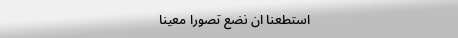استطعنا ان نضع تصورا معينا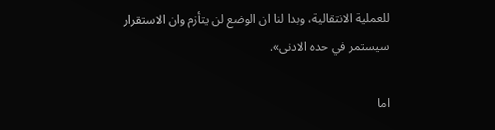للعملية الانتقالية، وبدا لنا ان الوضع لن يتأزم وان الاستقرار سيستمر في حده الادنى».

اما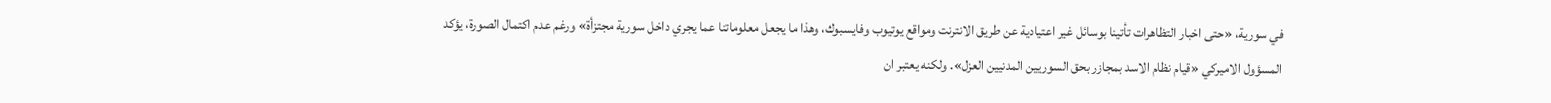في سورية، «حتى اخبار التظاهرات تأتينا بوسائل غير اعتيادية عن طريق الانترنت ومواقع يوتيوب وفايسبوك، وهذا ما يجعل معلوماتنا عما يجري داخل سورية مجتزأة» ورغم عدم اكتمال الصورة، يؤكد المسؤول الاميركي «قيام نظام الاسد بمجازر بحق السوريين المدنيين العزل». ولكنه يعتبر ان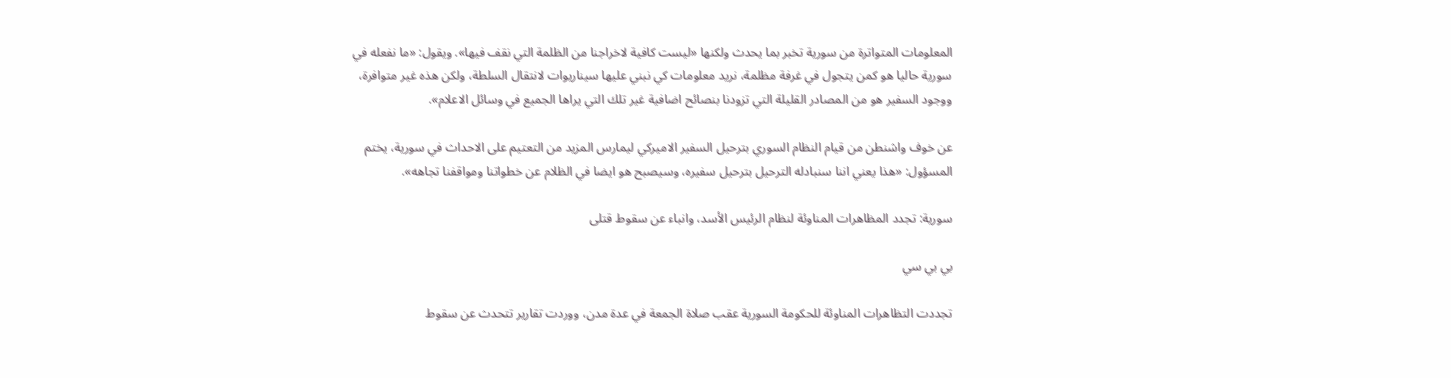المعلومات المتواترة من سورية تخبر بما يحدث ولكنها «ليست كافية لاخراجنا من الظلمة التي نقف فيها». ويقول: «ما نفعله في سورية حاليا هو كمن يتجول في غرفة مظلمة، نريد معلومات كي نبني عليها سيناريوات لانتقال السلطة، ولكن هذه غير متوافرة، ووجود السفير هو من المصادر القليلة التي تزودنا بنصائح اضافية غير تلك التي يراها الجميع في وسائل الاعلام».

عن خوف واشنطن من قيام النظام السوري بترحيل السفير الاميركي ليمارس المزيد من التعتيم على الاحداث في سورية، يختم المسؤول: «هذا يعني اننا سنبادله الترحيل بترحيل سفيره، وسيصبح هو ايضا في الظلام عن خطواتنا ومواقفنا تجاهه».

سورية: تجدد المظاهرات المناوئة لنظام الرئيس الأسد، وانباء عن سقوط قتلى

بي بي سي

تجددت التظاهرات المناوئة للحكومة السورية عقب صلاة الجمعة في عدة مدن، ووردت تقارير تتحدث عن سقوط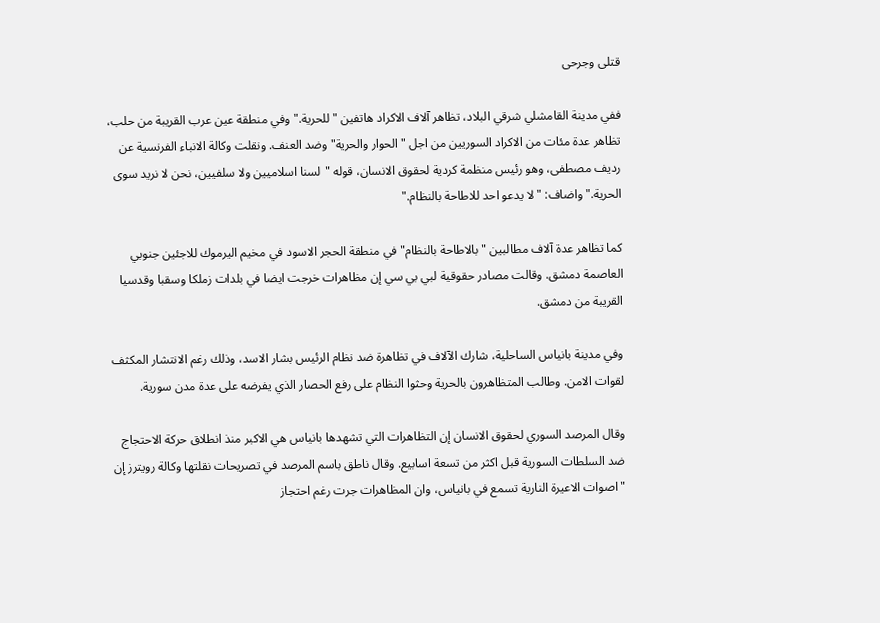قتلى وجرحى

ففي مدينة القامشلي شرقي البلاد، تظاهر آلاف الاكراد هاتفين "للحرية." وفي منطقة عين عرب القريبة من حلب، تظاهر عدة مئات من الاكراد السوريين من اجل "الحوار والحرية" وضد العنف. ونقلت وكالة الانباء الفرنسية عن رديف مصطفى، وهو رئيس منظمة كردية لحقوق الانسان، قوله "لسنا اسلاميين ولا سلفيين، نحن لا نريد سوى الحرية." واضاف: "لا يدعو احد للاطاحة بالنظام."

كما تظاهر عدة آلاف مطالبين "بالاطاحة بالنظام" في منطقة الحجر الاسود في مخيم اليرموك للاجئين جنوبي العاصمة دمشق. وقالت مصادر حقوقية لبي بي سي إن مظاهرات خرجت ايضا في بلدات زملكا وسقبا وقدسيا القريبة من دمشق.

وفي مدينة بانياس الساحلية، شارك الآلاف في تظاهرة ضد نظام الرئيس بشار الاسد، وذلك رغم الانتشار المكثف لقوات الامن. وطالب المتظاهرون بالحرية وحثوا النظام على رفع الحصار الذي يفرضه على عدة مدن سورية.

وقال المرصد السوري لحقوق الانسان إن التظاهرات التي تشهدها بانياس هي الاكبر منذ انطلاق حركة الاحتجاج ضد السلطات السورية قبل اكثر من تسعة اسابيع. وقال ناطق باسم المرصد في تصريحات نقلتها وكالة رويترز إن "اصوات الاعيرة النارية تسمع في بانياس، وان المظاهرات جرت رغم احتجاز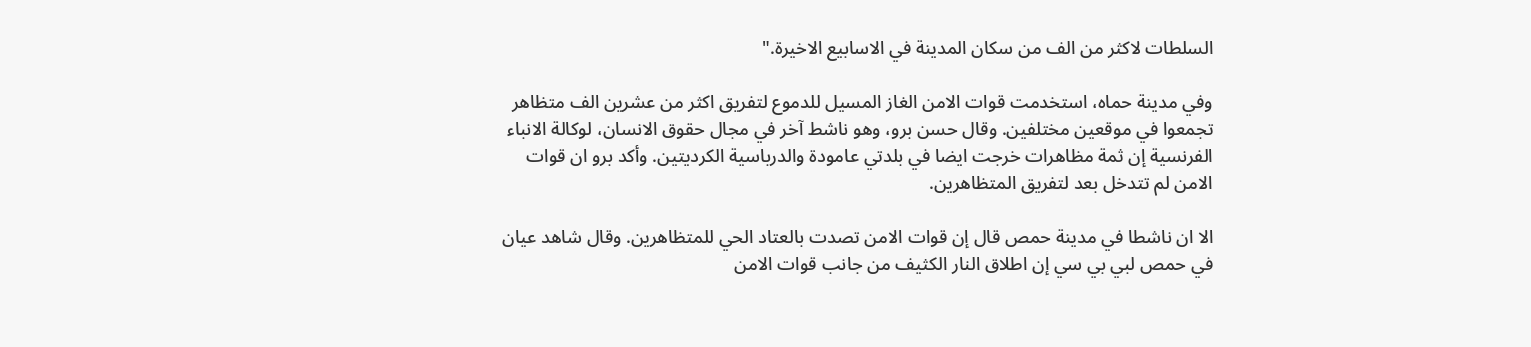السلطات لاكثر من الف من سكان المدينة في الاسابيع الاخيرة."

وفي مدينة حماه، استخدمت قوات الامن الغاز المسيل للدموع لتفريق اكثر من عشرين الف متظاهر تجمعوا في موقعين مختلفين. وقال حسن برو، وهو ناشط آخر في مجال حقوق الانسان، لوكالة الانباء الفرنسية إن ثمة مظاهرات خرجت ايضا في بلدتي عامودة والدرباسية الكرديتين. وأكد برو ان قوات الامن لم تتدخل بعد لتفريق المتظاهرين.

الا ان ناشطا في مدينة حمص قال إن قوات الامن تصدت بالعتاد الحي للمتظاهرين. وقال شاهد عيان في حمص لبي بي سي إن اطلاق النار الكثيف من جانب قوات الامن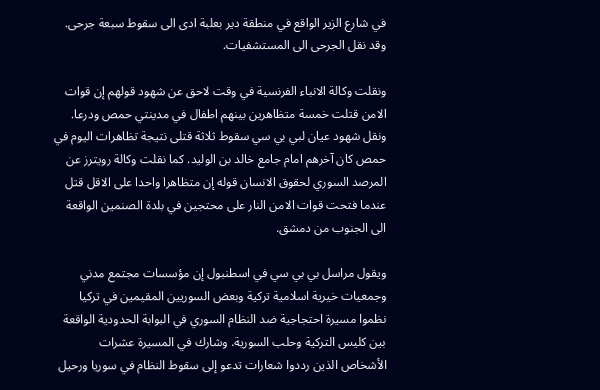في شارع الزير الواقع في منطقة دير بعلبة ادى الى سقوط سبعة جرحى. وقد نقل الجرحى الى المستشفيات.

ونقلت وكالة الانباء الفرنسية في وقت لاحق عن شهود قولهم إن قوات الامن قتلت خمسة متظاهرين بينهم اطفال في مدينتي حمص ودرعا. ونقل شهود عيان لبي بي سي سقوط ثلاثة قتلى نتيجة تظاهرات اليوم في حمص كان آخرهم امام جامع خالد بن الوليد. كما نقلت وكالة رويترز عن المرصد السوري لحقوق الانسان قوله إن متظاهرا واحدا على الاقل قتل عندما فتحت قوات الامن النار على محتجين في بلدة الصنمين الواقعة الى الجنوب من دمشق.

ويقول مراسل بي بي سي في اسطنبول إن مؤسسات مجتمع مدني وجمعيات خيرية اسلامية تركية وبعض السوريين المقيمين في تركيا نظموا مسيرة احتجاجية ضد النظام السوري في البوابة الحدودية الواقعة بين كليس التركية وحلب السورية. وشارك في المسيرة عشرات الأشخاص الذين رددوا شعارات تدعو إلى سقوط النظام في سوريا ورحيل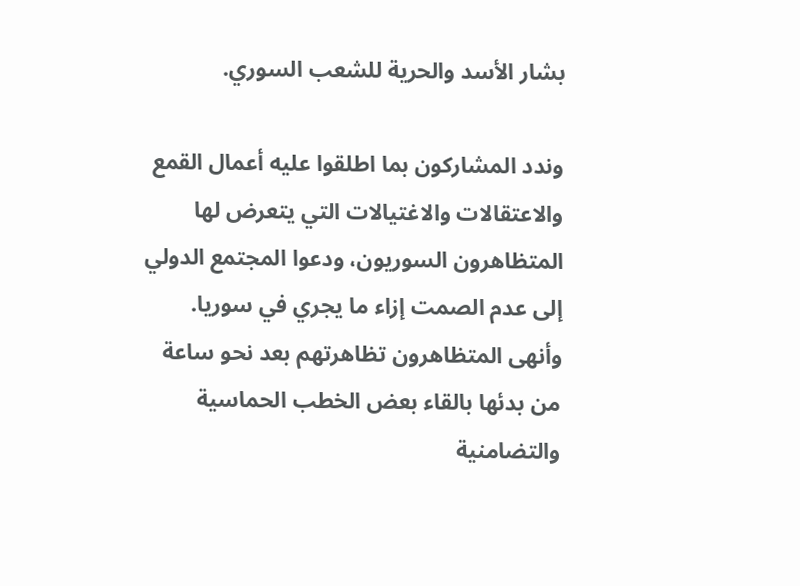بشار الأسد والحرية للشعب السوري.

وندد المشاركون بما اطلقوا عليه أعمال القمع والاعتقالات والاغتيالات التي يتعرض لها المتظاهرون السوريون، ودعوا المجتمع الدولي إلى عدم الصمت إزاء ما يجري في سوريا. وأنهى المتظاهرون تظاهرتهم بعد نحو ساعة من بدئها بالقاء بعض الخطب الحماسية والتضامنية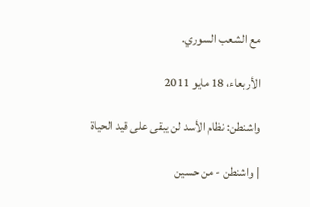مع الشعب السوري.

الأربعاء، 18 مايو 2011

واشنطن: نظام الأسد لن يبقى على قيد الحياة

| واشنطن - من حسين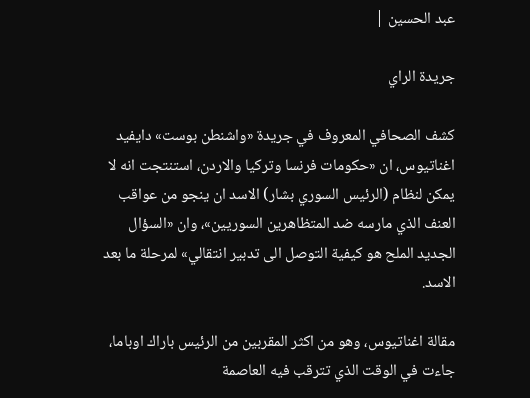عبد الحسين |

جريدة الراي

كشف الصحافي المعروف في جريدة «واشنطن بوست» دايفيد اغناتيوس، ان «حكومات فرنسا وتركيا والاردن، استنتجت انه لا يمكن لنظام (الرئيس السوري بشار) الاسد ان ينجو من عواقب العنف الذي مارسه ضد المتظاهرين السوريين»، وان «السؤال الجديد الملح هو كيفية التوصل الى تدبير انتقالي» لمرحلة ما بعد الاسد.

مقالة اغناتيوس، وهو من اكثر المقربين من الرئيس باراك اوباما، جاءت في الوقت الذي تترقب فيه العاصمة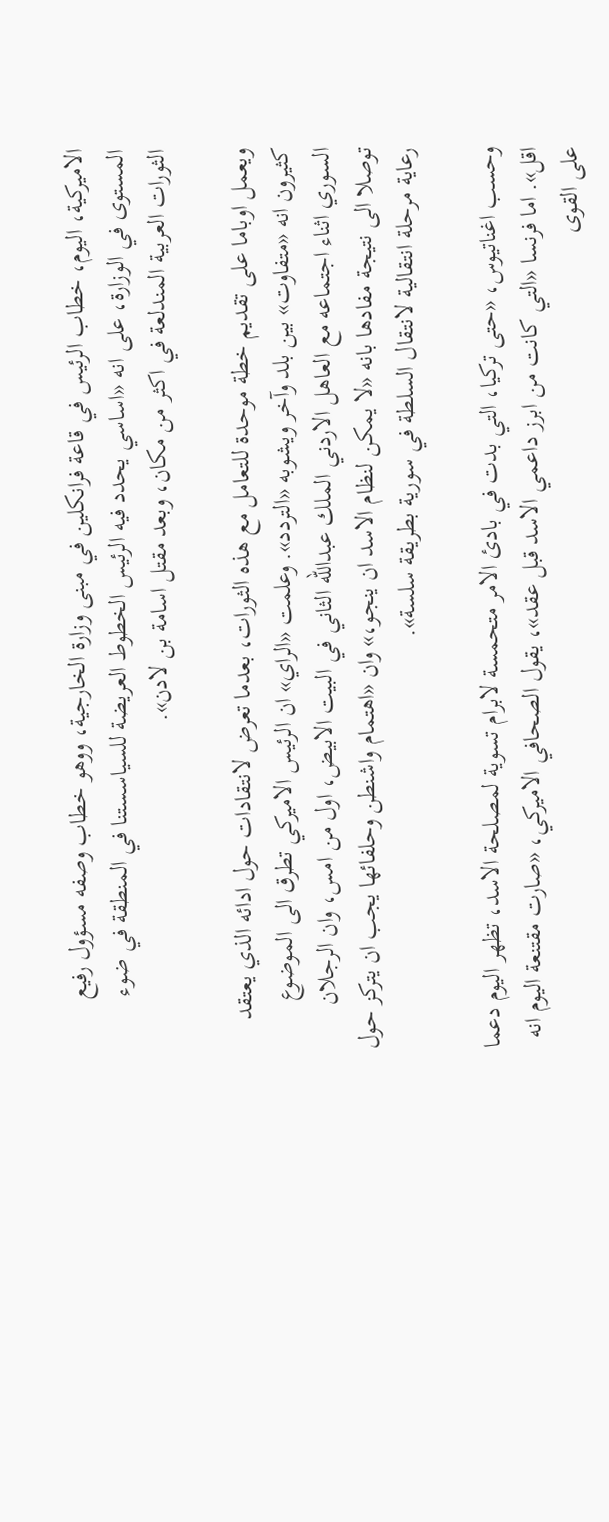الاميركية، اليوم، خطاب الرئيس في قاعة فرانكلين في مبنى وزارة الخارجية، ووهو خطاب وصفه مسؤول رفيع المستوى في الوزارة، على انه «اساسي يحدد فيه الرئيس الخطوط العريضة للسياسستنا في المنطقة في ضوء الثورات العربية المندلعة في اكثر من مكان، وبعد مقتل اسامة بن لادن».

ويعمل اوباما على تقديم خطة موحدة للتعامل مع هذه الثورات، بعدما تعرض لانتقادات حول ادائه الذي يعتقد كثيرون انه «متفاوت» بين بلد وآخر ويشوبه «التردد». وعلمت «الراي» ان الرئيس الاميركي تطرق الى الموضوع السوري اثناء اجتماعه مع العاهل الاردني الملك عبدالله الثاني في البيت الابيض، اول من امس، وان الرجلان توصلا الى نتيجة مفادها بانه «لا يمكن لنظام الاسد ان ينجو،» وان «اهتمام واشنطن وحلفائها يجب ان يتركز حول رعاية مرحلة انتقالية لانتقال السلطة في سورية بطريقة سلسة».

وحسب اغناتيوس، «حتى تركيا، التي بدت في بادئ الامر متحمسة لابرام تسوية لمصلحة الاسد، تظهر اليوم دعما اقل». اما فرنسا «التي كانت من ابرز داعمي الاسد قبل عقد»، يقول الصحافي الاميركي، «صارت مقتنعة اليوم انه على القوى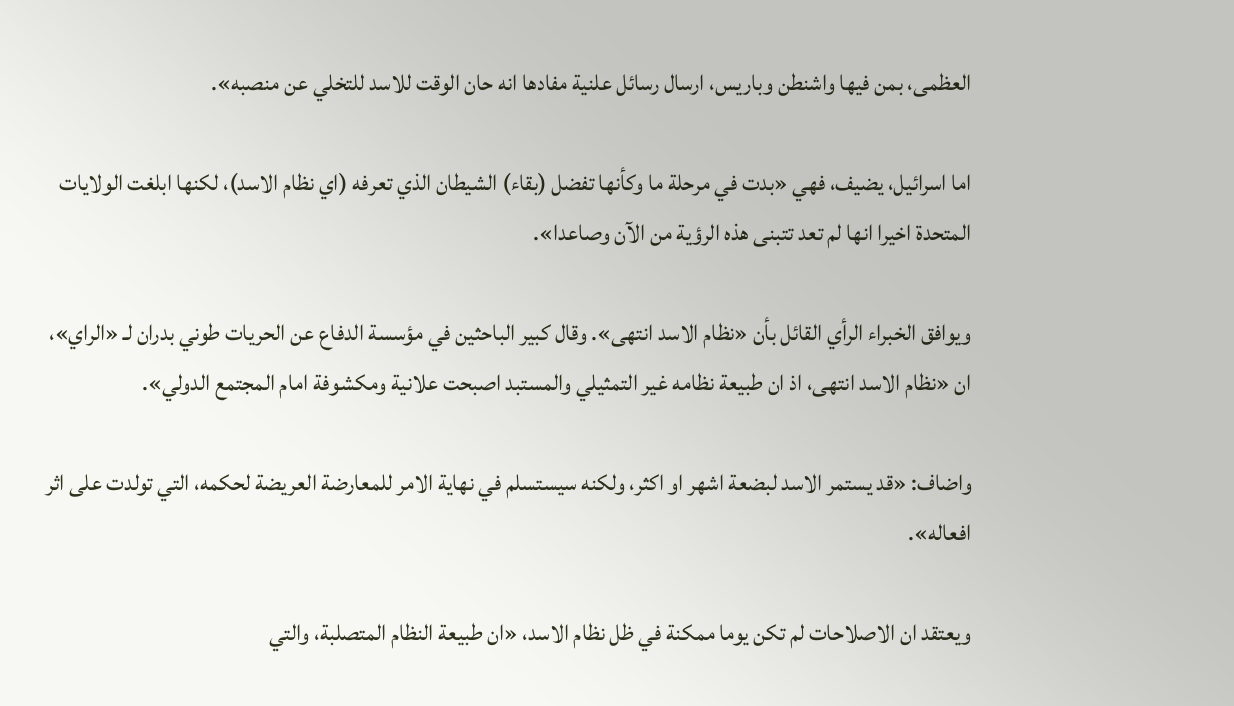العظمى، بمن فيها واشنطن وباريس، ارسال رسائل علنية مفادها انه حان الوقت للاسد للتخلي عن منصبه».

اما اسرائيل، يضيف، فهي «بدت في مرحلة ما وكأنها تفضل (بقاء) الشيطان الذي تعرفه (اي نظام الاسد)، لكنها ابلغت الولايات المتحدة اخيرا انها لم تعد تتبنى هذه الرؤية من الآن وصاعدا».

ويوافق الخبراء الرأي القائل بأن «نظام الاسد انتهى». وقال كبير الباحثين في مؤسسة الدفاع عن الحريات طوني بدران لـ «الراي»، ان «نظام الاسد انتهى، اذ ان طبيعة نظامه غير التمثيلي والمستبد اصبحت علانية ومكشوفة امام المجتمع الدولي».

واضاف: «قد يستمر الاسد لبضعة اشهر او اكثر، ولكنه سيستسلم في نهاية الامر للمعارضة العريضة لحكمه، التي تولدت على اثر افعاله».

ويعتقد ان الاصلاحات لم تكن يوما ممكنة في ظل نظام الاسد، «ان طبيعة النظام المتصلبة، والتي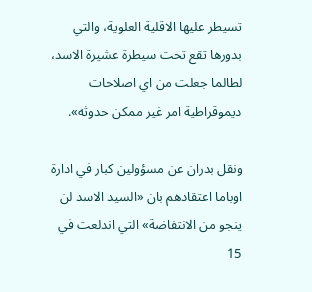تسيطر عليها الاقلية العلوية، والتي بدورها تقع تحت سيطرة عشيرة الاسد، لطالما جعلت من اي اصلاحات ديموقراطية امر غير ممكن حدوثه».

ونقل بدران عن مسؤولين كبار في ادارة اوباما اعتقادهم بان «السيد الاسد لن ينجو من الانتفاضة» التي اندلعت في 15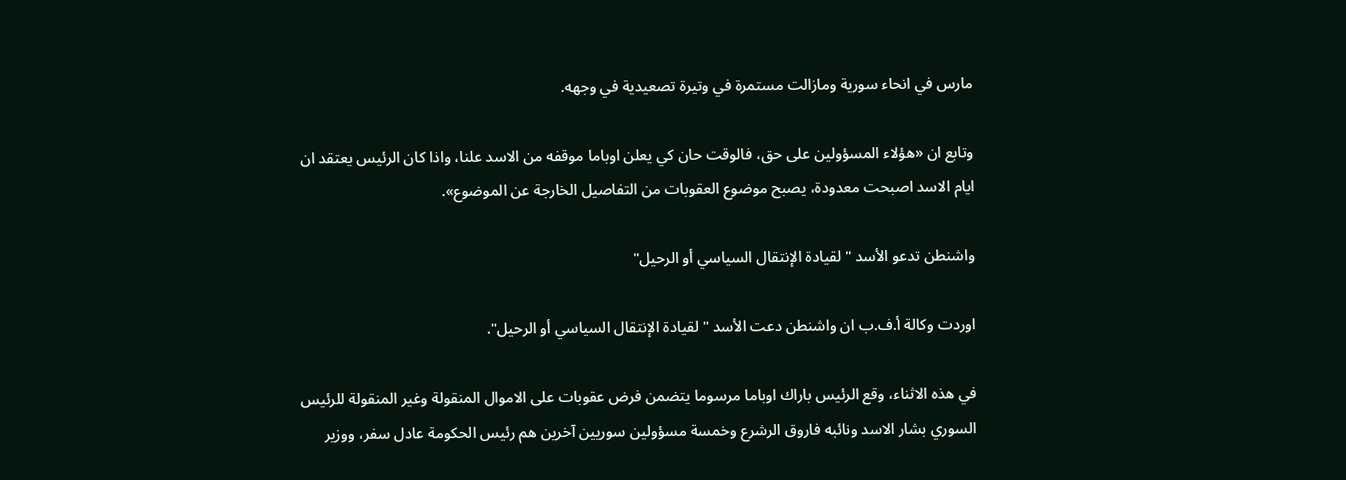مارس في انحاء سورية ومازالت مستمرة في وتيرة تصعيدية في وجهه.

وتابع ان «هؤلاء المسؤولين على حق، فالوقت حان كي يعلن اوباما موقفه من الاسد علنا، واذا كان الرئيس يعتقد ان ايام الاسد اصبحت معدودة، يصبح موضوع العقوبات من التفاصيل الخارجة عن الموضوع».

واشنطن تدعو الأسد "لقيادة الإنتقال السياسي أو الرحيل"

اوردت وكالة أ.ف.ب ان واشنطن دعت الأسد "لقيادة الإنتقال السياسي أو الرحيل".

في هذه الاثناء، وقع الرئيس باراك اوباما مرسوما يتضمن فرض عقوبات على الاموال المنقولة وغير المنقولة للرئيس السوري بشار الاسد ونائبه فاروق الرشرع وخمسة مسؤولين سوريين آخرين هم رئيس الحكومة عادل سفر، ووزير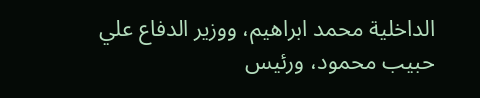الداخلية محمد ابراهيم، ووزير الدفاع علي حبيب محمود، ورئيس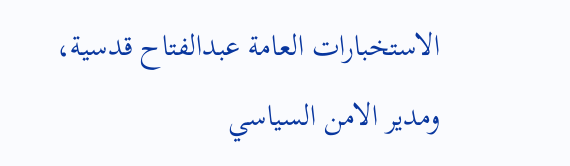الاستخبارات العامة عبدالفتاح قدسية، ومدير الامن السياسي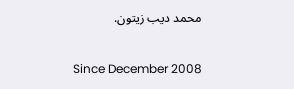محمد ديب زيتون.


Since December 2008